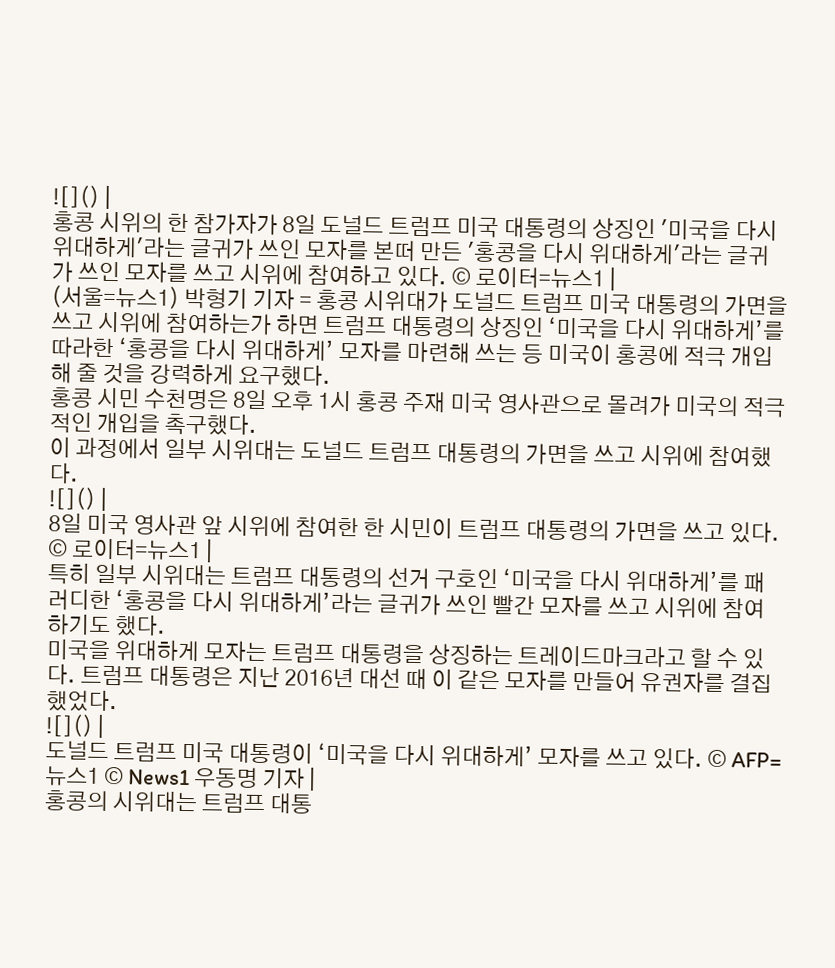![]() |
홍콩 시위의 한 참가자가 8일 도널드 트럼프 미국 대통령의 상징인 '미국을 다시 위대하게'라는 글귀가 쓰인 모자를 본떠 만든 '홍콩을 다시 위대하게'라는 글귀가 쓰인 모자를 쓰고 시위에 참여하고 있다. © 로이터=뉴스1 |
(서울=뉴스1) 박형기 기자 = 홍콩 시위대가 도널드 트럼프 미국 대통령의 가면을 쓰고 시위에 참여하는가 하면 트럼프 대통령의 상징인 ‘미국을 다시 위대하게’를 따라한 ‘홍콩을 다시 위대하게’ 모자를 마련해 쓰는 등 미국이 홍콩에 적극 개입해 줄 것을 강력하게 요구했다.
홍콩 시민 수천명은 8일 오후 1시 홍콩 주재 미국 영사관으로 몰려가 미국의 적극적인 개입을 촉구했다.
이 과정에서 일부 시위대는 도널드 트럼프 대통령의 가면을 쓰고 시위에 참여했다.
![]() |
8일 미국 영사관 앞 시위에 참여한 한 시민이 트럼프 대통령의 가면을 쓰고 있다. © 로이터=뉴스1 |
특히 일부 시위대는 트럼프 대통령의 선거 구호인 ‘미국을 다시 위대하게’를 패러디한 ‘홍콩을 다시 위대하게’라는 글귀가 쓰인 빨간 모자를 쓰고 시위에 참여하기도 했다.
미국을 위대하게 모자는 트럼프 대통령을 상징하는 트레이드마크라고 할 수 있다. 트럼프 대통령은 지난 2016년 대선 때 이 같은 모자를 만들어 유권자를 결집했었다.
![]() |
도널드 트럼프 미국 대통령이 ‘미국을 다시 위대하게’ 모자를 쓰고 있다. © AFP=뉴스1 © News1 우동명 기자 |
홍콩의 시위대는 트럼프 대통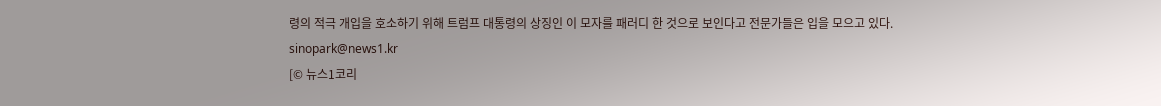령의 적극 개입을 호소하기 위해 트럼프 대통령의 상징인 이 모자를 패러디 한 것으로 보인다고 전문가들은 입을 모으고 있다.
sinopark@news1.kr
[© 뉴스1코리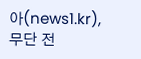아(news1.kr), 무단 전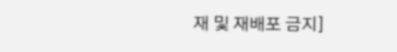재 및 재배포 금지]